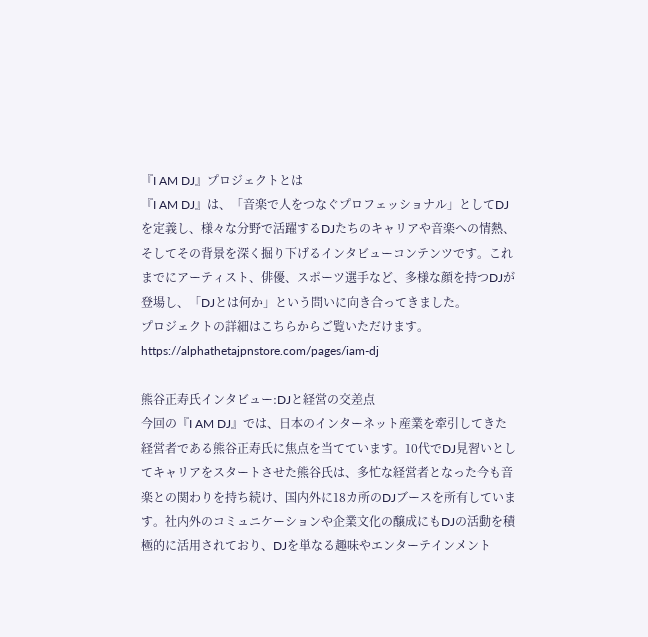『I AM DJ』プロジェクトとは
『I AM DJ』は、「音楽で人をつなぐプロフェッショナル」としてDJを定義し、様々な分野で活躍するDJたちのキャリアや音楽への情熱、そしてその背景を深く掘り下げるインタビューコンテンツです。これまでにアーティスト、俳優、スポーツ選手など、多様な顔を持つDJが登場し、「DJとは何か」という問いに向き合ってきました。
プロジェクトの詳細はこちらからご覧いただけます。
https://alphathetajpnstore.com/pages/iam-dj

熊谷正寿氏インタビュー:DJと経営の交差点
今回の『I AM DJ』では、日本のインターネット産業を牽引してきた経営者である熊谷正寿氏に焦点を当てています。10代でDJ見習いとしてキャリアをスタートさせた熊谷氏は、多忙な経営者となった今も音楽との関わりを持ち続け、国内外に18カ所のDJブースを所有しています。社内外のコミュニケーションや企業文化の醸成にもDJの活動を積極的に活用されており、DJを単なる趣味やエンターテインメント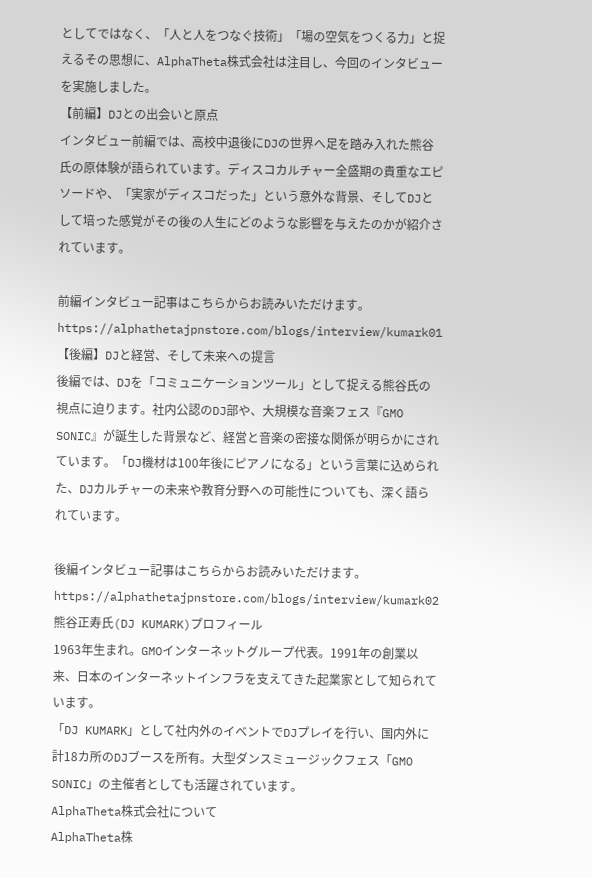としてではなく、「人と人をつなぐ技術」「場の空気をつくる力」と捉えるその思想に、AlphaTheta株式会社は注目し、今回のインタビューを実施しました。
【前編】DJとの出会いと原点
インタビュー前編では、高校中退後にDJの世界へ足を踏み入れた熊谷氏の原体験が語られています。ディスコカルチャー全盛期の貴重なエピソードや、「実家がディスコだった」という意外な背景、そしてDJとして培った感覚がその後の人生にどのような影響を与えたのかが紹介されています。

前編インタビュー記事はこちらからお読みいただけます。
https://alphathetajpnstore.com/blogs/interview/kumark01
【後編】DJと経営、そして未来への提言
後編では、DJを「コミュニケーションツール」として捉える熊谷氏の視点に迫ります。社内公認のDJ部や、大規模な音楽フェス『GMO SONIC』が誕生した背景など、経営と音楽の密接な関係が明らかにされています。「DJ機材は100年後にピアノになる」という言葉に込められた、DJカルチャーの未来や教育分野への可能性についても、深く語られています。

後編インタビュー記事はこちらからお読みいただけます。
https://alphathetajpnstore.com/blogs/interview/kumark02
熊谷正寿氏(DJ KUMARK)プロフィール
1963年生まれ。GMOインターネットグループ代表。1991年の創業以来、日本のインターネットインフラを支えてきた起業家として知られています。
「DJ KUMARK」として社内外のイベントでDJプレイを行い、国内外に計18カ所のDJブースを所有。大型ダンスミュージックフェス「GMO SONIC」の主催者としても活躍されています。
AlphaTheta株式会社について
AlphaTheta株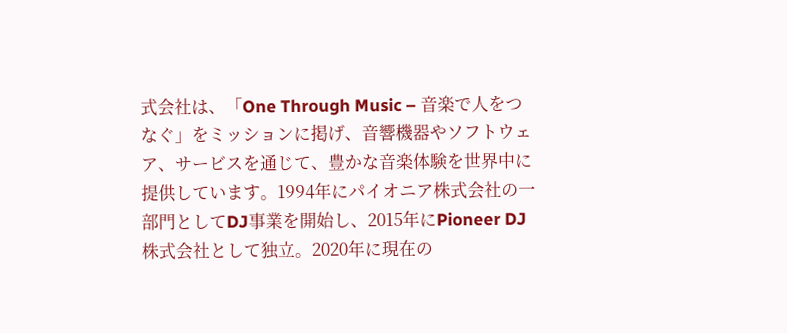式会社は、「One Through Music – 音楽で人をつなぐ」をミッションに掲げ、音響機器やソフトウェア、サービスを通じて、豊かな音楽体験を世界中に提供しています。1994年にパイオニア株式会社の一部門としてDJ事業を開始し、2015年にPioneer DJ株式会社として独立。2020年に現在の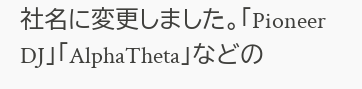社名に変更しました。「Pioneer DJ」「AlphaTheta」などの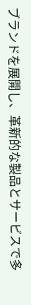ブランドを展開し、革新的な製品とサービスで多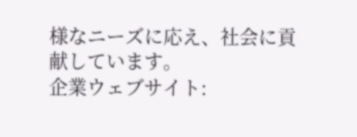様なニーズに応え、社会に貢献しています。
企業ウェブサイト: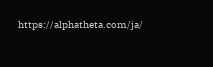https://alphatheta.com/ja/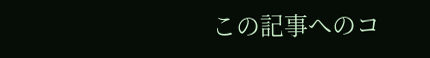この記事へのコ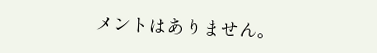メントはありません。